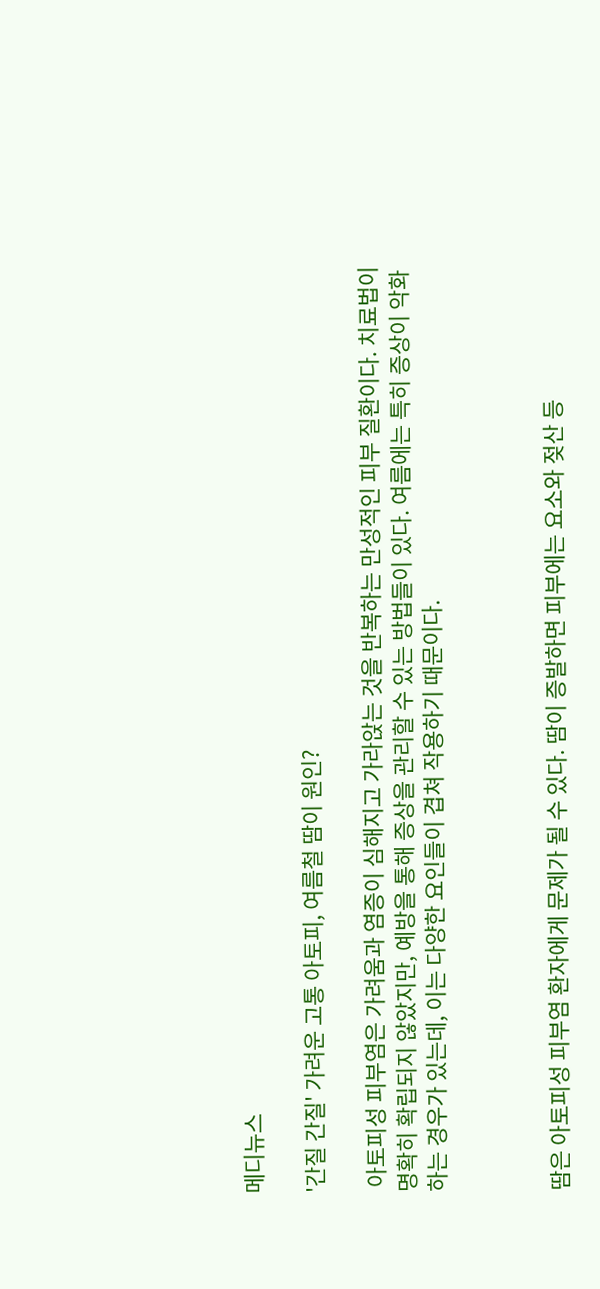메디뉴스

'간질 간질' 가려운 고통 아토피, 여름철 땀이 원인?

 아토피성 피부염은 가려움과 염증이 심해지고 가라앉는 것을 반복하는 만성적인 피부 질환이다. 치료법이 명확히 확립되지 않았지만, 예방을 통해 증상을 관리할 수 있는 방법들이 있다. 여름에는 특히 증상이 악화하는 경우가 있는데, 이는 다양한 요인들이 겹쳐 작용하기 때문이다.



땀은 아토피성 피부염 환자에게 문제가 될 수 있다. 땀이 증발하면 피부에는 요소와 젖산 등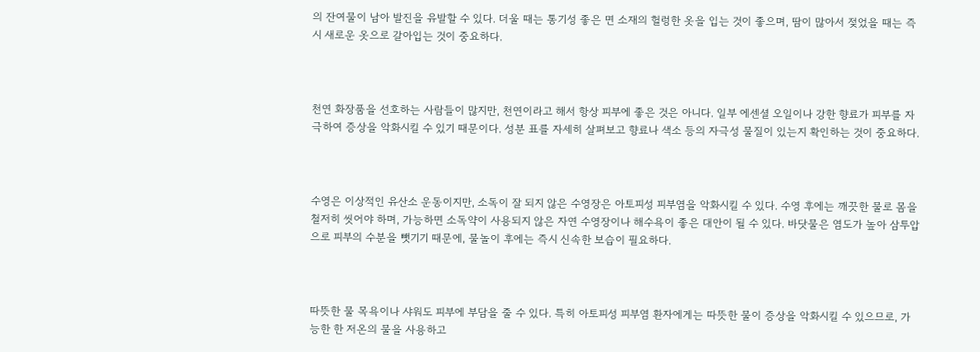의 잔여물이 남아 발진을 유발할 수 있다. 더울 때는 통기성 좋은 면 소재의 헐렁한 옷을 입는 것이 좋으며, 땀이 많아서 젖었을 때는 즉시 새로운 옷으로 갈아입는 것이 중요하다.



천연 화장품을 선호하는 사람들이 많지만, 천연이라고 해서 항상 피부에 좋은 것은 아니다. 일부 에센셜 오일이나 강한 향료가 피부를 자극하여 증상을 악화시킬 수 있기 때문이다. 성분 표를 자세히 살펴보고 향료나 색소 등의 자극성 물질이 있는지 확인하는 것이 중요하다.



수영은 이상적인 유산소 운동이지만, 소독이 잘 되지 않은 수영장은 아토피성 피부염을 악화시킬 수 있다. 수영 후에는 깨끗한 물로 몸을 철저히 씻어야 하며, 가능하면 소독약이 사용되지 않은 자연 수영장이나 해수욕이 좋은 대안이 될 수 있다. 바닷물은 염도가 높아 삼투압으로 피부의 수분을 뺏기기 때문에, 물놀이 후에는 즉시 신속한 보습이 필요하다.



따뜻한 물 목욕이나 샤워도 피부에 부담을 줄 수 있다. 특히 아토피성 피부염 환자에게는 따뜻한 물이 증상을 악화시킬 수 있으므로, 가능한 한 저온의 물을 사용하고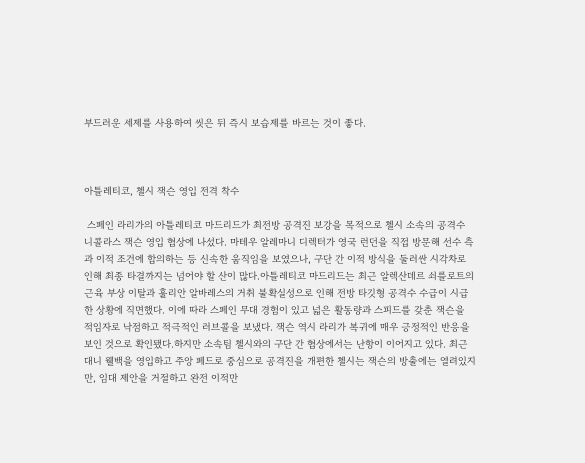부드러운 세제를 사용하여 씻은 뒤 즉시 보습제를 바르는 것이 좋다.



아틀레티코, 첼시 잭슨 영입 전격 착수

 스페인 라리가의 아틀레티코 마드리드가 최전방 공격진 보강을 목적으로 첼시 소속의 공격수 니콜라스 잭슨 영입 협상에 나섰다. 마테우 알레마니 디렉터가 영국 런던을 직접 방문해 선수 측과 이적 조건에 합의하는 등 신속한 움직임을 보였으나, 구단 간 이적 방식을 둘러싼 시각차로 인해 최종 타결까지는 넘어야 할 산이 많다.아틀레티코 마드리드는 최근 알렉산데르 쇠를로트의 근육 부상 이탈과 훌리안 알바레스의 거취 불확실성으로 인해 전방 타깃형 공격수 수급이 시급한 상황에 직면했다. 이에 따라 스페인 무대 경험이 있고 넓은 활동량과 스피드를 갖춘 잭슨을 적임자로 낙점하고 적극적인 러브콜을 보냈다. 잭슨 역시 라리가 복귀에 매우 긍정적인 반응을 보인 것으로 확인됐다.하지만 소속팀 첼시와의 구단 간 협상에서는 난항이 이어지고 있다. 최근 대니 웰백을 영입하고 주앙 페드로 중심으로 공격진을 개편한 첼시는 잭슨의 방출에는 열려있지만, 임대 제안을 거절하고 완전 이적만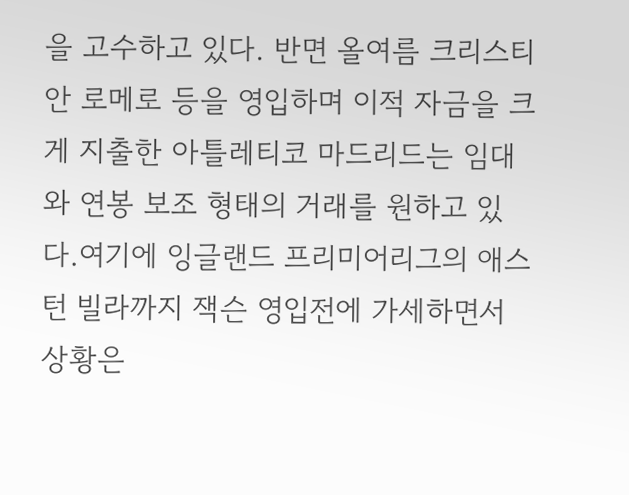을 고수하고 있다. 반면 올여름 크리스티안 로메로 등을 영입하며 이적 자금을 크게 지출한 아틀레티코 마드리드는 임대와 연봉 보조 형태의 거래를 원하고 있다.여기에 잉글랜드 프리미어리그의 애스턴 빌라까지 잭슨 영입전에 가세하면서 상황은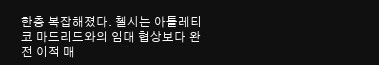한층 복잡해졌다. 첼시는 아틀레티코 마드리드와의 임대 협상보다 완전 이적 매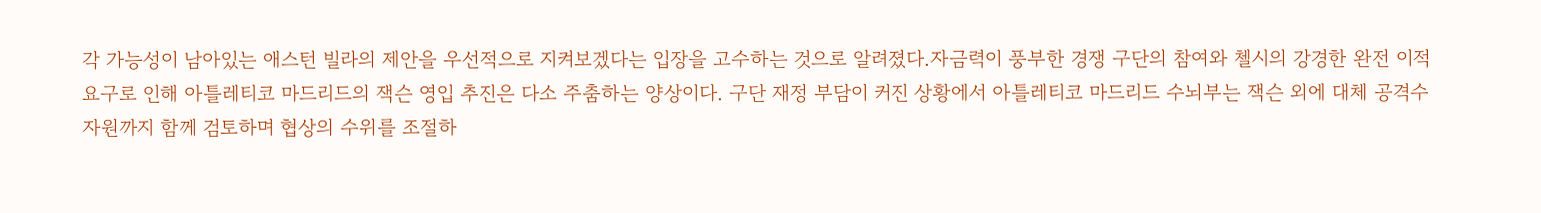각 가능성이 남아있는 애스턴 빌라의 제안을 우선적으로 지켜보겠다는 입장을 고수하는 것으로 알려졌다.자금력이 풍부한 경쟁 구단의 참여와 첼시의 강경한 완전 이적 요구로 인해 아틀레티코 마드리드의 잭슨 영입 추진은 다소 주춤하는 양상이다. 구단 재정 부담이 커진 상황에서 아틀레티코 마드리드 수뇌부는 잭슨 외에 대체 공격수 자원까지 함께 검토하며 협상의 수위를 조절하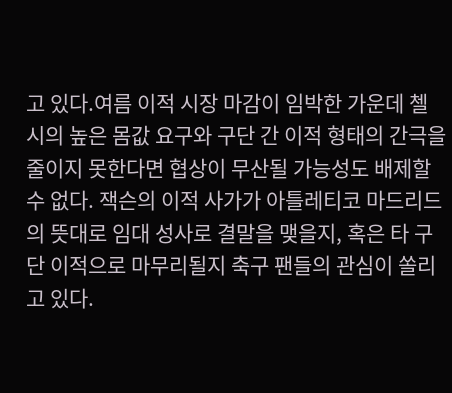고 있다.여름 이적 시장 마감이 임박한 가운데 첼시의 높은 몸값 요구와 구단 간 이적 형태의 간극을 줄이지 못한다면 협상이 무산될 가능성도 배제할 수 없다. 잭슨의 이적 사가가 아틀레티코 마드리드의 뜻대로 임대 성사로 결말을 맺을지, 혹은 타 구단 이적으로 마무리될지 축구 팬들의 관심이 쏠리고 있다.